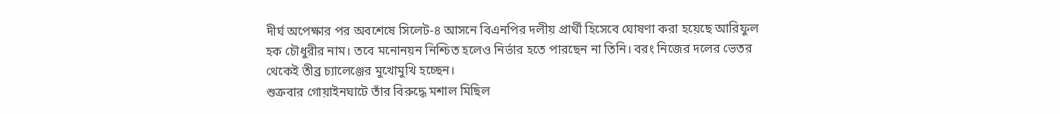দীর্ঘ অপেক্ষার পর অবশেষে সিলেট-৪ আসনে বিএনপির দলীয় প্রার্থী হিসেবে ঘোষণা করা হয়েছে আরিফুল হক চৌধুরীর নাম। তবে মনোনয়ন নিশ্চিত হলেও নির্ভার হতে পারছেন না তিনি। বরং নিজের দলের ভেতর থেকেই তীব্র চ্যালেঞ্জের মুখোমুখি হচ্ছেন।
শুক্রবার গোয়াইনঘাটে তাঁর বিরুদ্ধে মশাল মিছিল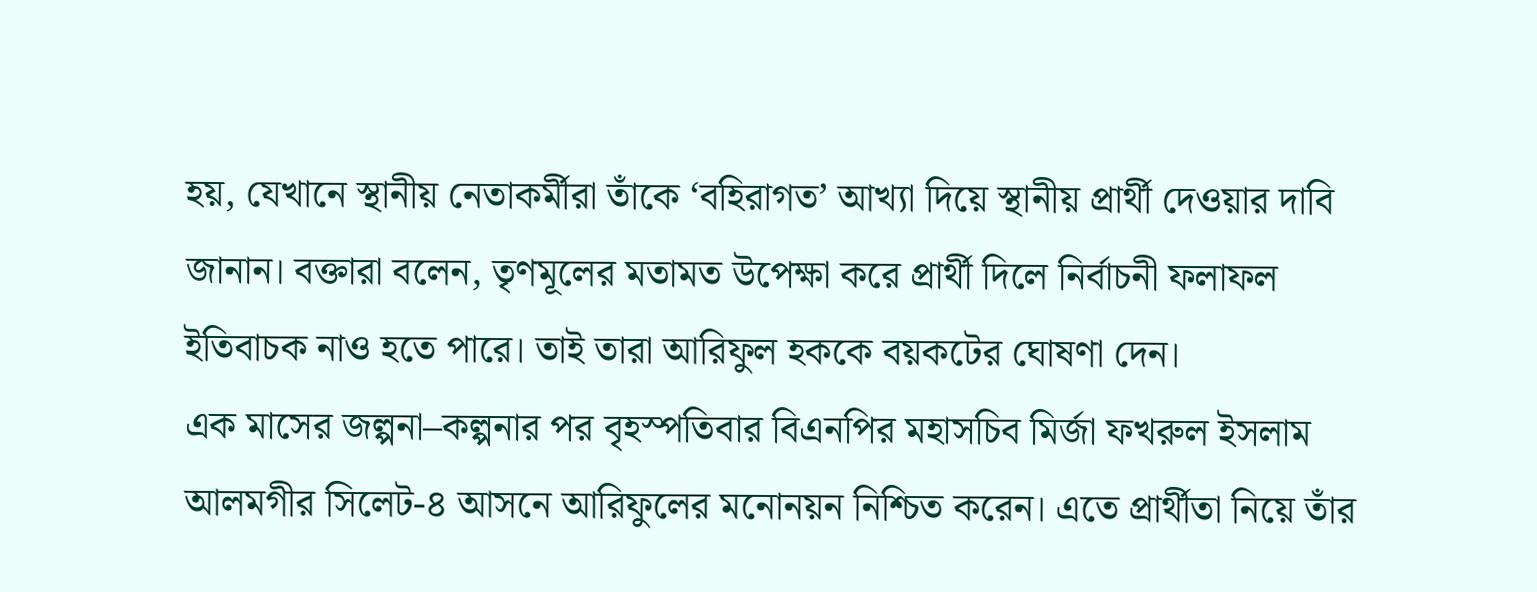হয়, যেখানে স্থানীয় নেতাকর্মীরা তাঁকে ‘বহিরাগত’ আখ্যা দিয়ে স্থানীয় প্রার্থী দেওয়ার দাবি জানান। বক্তারা বলেন, তৃণমূলের মতামত উপেক্ষা করে প্রার্থী দিলে নির্বাচনী ফলাফল ইতিবাচক নাও হতে পারে। তাই তারা আরিফুল হককে বয়কটের ঘোষণা দেন।
এক মাসের জল্পনা–কল্পনার পর বৃহস্পতিবার বিএনপির মহাসচিব মির্জা ফখরুল ইসলাম আলমগীর সিলেট-৪ আসনে আরিফুলের মনোনয়ন নিশ্চিত করেন। এতে প্রার্থীতা নিয়ে তাঁর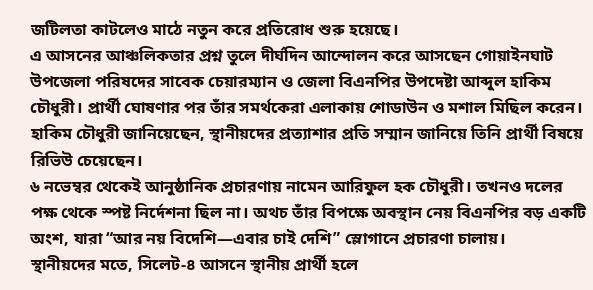জটিলতা কাটলেও মাঠে নতুন করে প্রতিরোধ শুরু হয়েছে।
এ আসনের আঞ্চলিকতার প্রশ্ন তুলে দীর্ঘদিন আন্দোলন করে আসছেন গোয়াইনঘাট উপজেলা পরিষদের সাবেক চেয়ারম্যান ও জেলা বিএনপির উপদেষ্টা আব্দুল হাকিম চৌধুরী। প্রার্থী ঘোষণার পর তাঁর সমর্থকেরা এলাকায় শোডাউন ও মশাল মিছিল করেন। হাকিম চৌধুরী জানিয়েছেন, স্থানীয়দের প্রত্যাশার প্রতি সম্মান জানিয়ে তিনি প্রার্থী বিষয়ে রিভিউ চেয়েছেন।
৬ নভেম্বর থেকেই আনুষ্ঠানিক প্রচারণায় নামেন আরিফুল হক চৌধুরী। তখনও দলের পক্ষ থেকে স্পষ্ট নির্দেশনা ছিল না। অথচ তাঁর বিপক্ষে অবস্থান নেয় বিএনপির বড় একটি অংশ, যারা “আর নয় বিদেশি—এবার চাই দেশি” স্লোগানে প্রচারণা চালায়।
স্থানীয়দের মতে, সিলেট-৪ আসনে স্থানীয় প্রার্থী হলে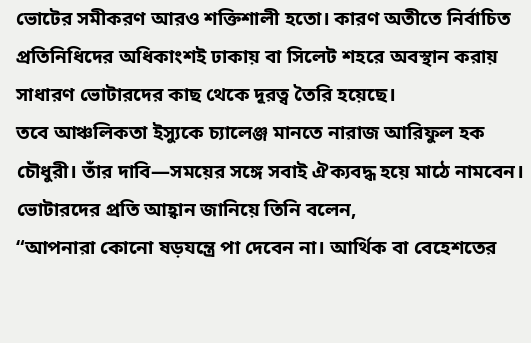ভোটের সমীকরণ আরও শক্তিশালী হতো। কারণ অতীতে নির্বাচিত প্রতিনিধিদের অধিকাংশই ঢাকায় বা সিলেট শহরে অবস্থান করায় সাধারণ ভোটারদের কাছ থেকে দূরত্ব তৈরি হয়েছে।
তবে আঞ্চলিকতা ইস্যুকে চ্যালেঞ্জ মানতে নারাজ আরিফুল হক চৌধুরী। তাঁর দাবি—সময়ের সঙ্গে সবাই ঐক্যবদ্ধ হয়ে মাঠে নামবেন।
ভোটারদের প্রতি আহ্বান জানিয়ে তিনি বলেন,
“আপনারা কোনো ষড়যন্ত্রে পা দেবেন না। আর্থিক বা বেহেশতের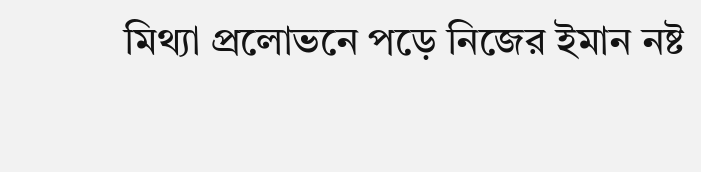মিথ্যা প্রলোভনে পড়ে নিজের ইমান নষ্ট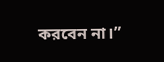করবেন না।”